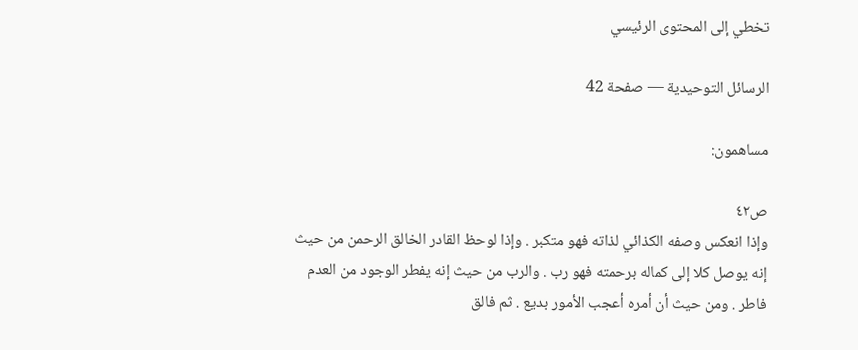تخطي إلى المحتوى الرئيسي

الرسائل التوحيدية — صفحة 42

مساهمون:

ص٤٢
وإذا انعكس وصفه الكذائي لذاته فهو متكبر . وإذا لوحظ القادر الخالق الرحمن من حيث إنه يوصل كلا إلى كماله برحمته فهو رب . والرب من حيث إنه يفطر الوجود من العدم فاطر . ومن حيث أن أمره أعجب الأمور بديع . ثم فالق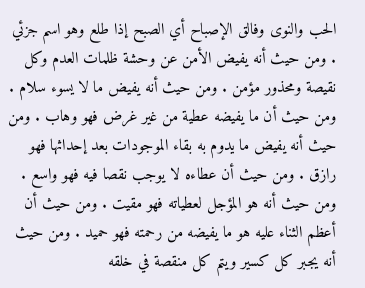الحب والنوى وفالق الإصباح أي الصبح إذا طلع وهو اسم جزئي . ومن حيث أنه يفيض الأمن عن وحشة ظلمات العدم وكل نقيصة ومحذور مؤمن . ومن حيث أنه يفيض ما لا يسوء سلام . ومن حيث أن ما يفيضه عطية من غير غرض فهو وهاب . ومن حيث أنه يفيض ما يدوم به بقاء الموجودات بعد إحداثها فهو رازق . ومن حيث أن عطاءه لا يوجب نقصا فيه فهو واسع . ومن حيث أنه هو المؤجل لعطياته فهو مقيت . ومن حيث أن أعظم الثناء عليه هو ما يفيضه من رحمته فهو حميد . ومن حيث أنه يجبر كل كسير ويتم كل منقصة في خلقه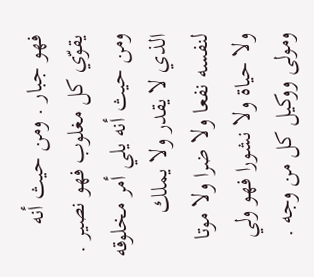فهو جبار . ومن حيث أنه يقوّي كل مغلوب فهو نصير . ومن حيث أنه يلي أمر مخلوقه الذي لا يقدر ولا يملك لنفسه نفعا ولا ضرا ولا موتا ولا حياة ولا نشورا فهو ولي ومولى ووكيل كل من وجه .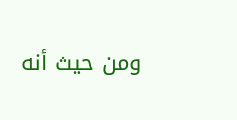ومن حيث أنه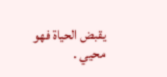يقبض الحياة فهو محيي .